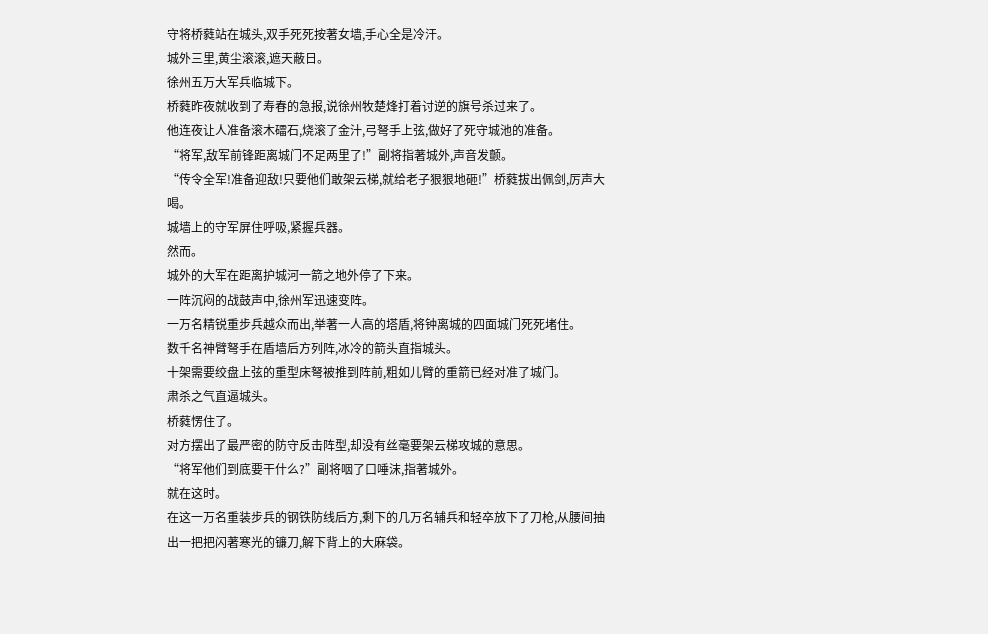守将桥蕤站在城头,双手死死按著女墙,手心全是冷汗。
城外三里,黄尘滚滚,遮天蔽日。
徐州五万大军兵临城下。
桥蕤昨夜就收到了寿春的急报,说徐州牧楚烽打着讨逆的旗号杀过来了。
他连夜让人准备滚木礌石,烧滚了金汁,弓弩手上弦,做好了死守城池的准备。
“将军,敌军前锋距离城门不足两里了!”副将指著城外,声音发颤。
“传令全军!准备迎敌!只要他们敢架云梯,就给老子狠狠地砸!”桥蕤拔出佩剑,厉声大喝。
城墙上的守军屏住呼吸,紧握兵器。
然而。
城外的大军在距离护城河一箭之地外停了下来。
一阵沉闷的战鼓声中,徐州军迅速变阵。
一万名精锐重步兵越众而出,举著一人高的塔盾,将钟离城的四面城门死死堵住。
数千名神臂弩手在盾墙后方列阵,冰冷的箭头直指城头。
十架需要绞盘上弦的重型床弩被推到阵前,粗如儿臂的重箭已经对准了城门。
肃杀之气直逼城头。
桥蕤愣住了。
对方摆出了最严密的防守反击阵型,却没有丝毫要架云梯攻城的意思。
“将军他们到底要干什么?”副将咽了口唾沫,指著城外。
就在这时。
在这一万名重装步兵的钢铁防线后方,剩下的几万名辅兵和轻卒放下了刀枪,从腰间抽出一把把闪著寒光的镰刀,解下背上的大麻袋。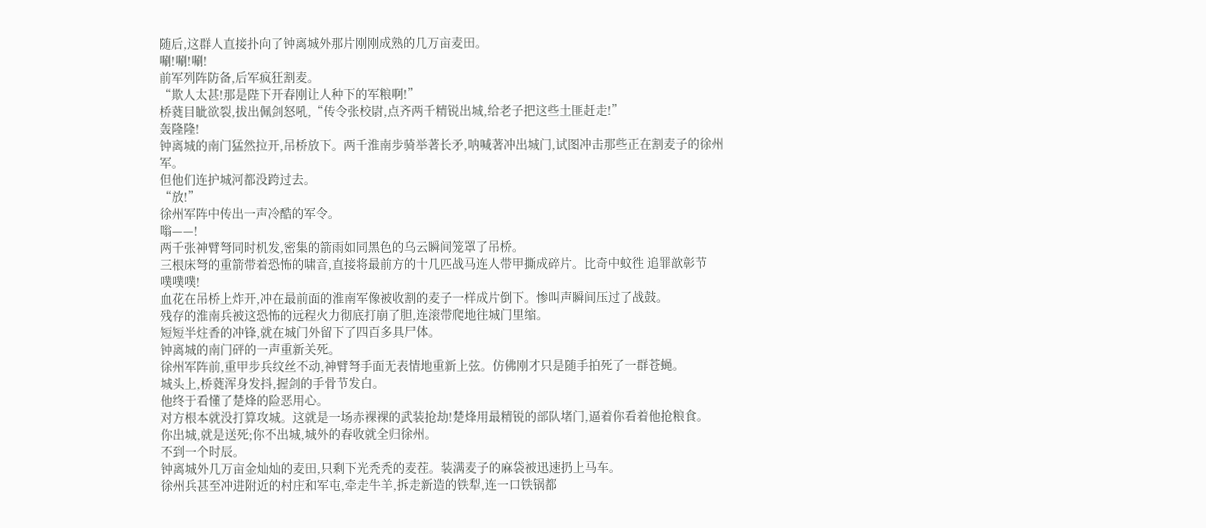随后,这群人直接扑向了钟离城外那片刚刚成熟的几万亩麦田。
唰!唰!唰!
前军列阵防备,后军疯狂割麦。
“欺人太甚!那是陛下开春刚让人种下的军粮啊!”
桥蕤目眦欲裂,拔出佩剑怒吼,“传令张校尉,点齐两千精锐出城,给老子把这些土匪赶走!”
轰隆隆!
钟离城的南门猛然拉开,吊桥放下。两千淮南步骑举著长矛,呐喊著冲出城门,试图冲击那些正在割麦子的徐州军。
但他们连护城河都没跨过去。
“放!”
徐州军阵中传出一声冷酷的军令。
嗡——!
两千张神臂弩同时机发,密集的箭雨如同黑色的乌云瞬间笼罩了吊桥。
三根床弩的重箭带着恐怖的啸音,直接将最前方的十几匹战马连人带甲撕成碎片。比奇中蚊徃 追罪歆彰节
噗噗噗!
血花在吊桥上炸开,冲在最前面的淮南军像被收割的麦子一样成片倒下。惨叫声瞬间压过了战鼓。
残存的淮南兵被这恐怖的远程火力彻底打崩了胆,连滚带爬地往城门里缩。
短短半炷香的冲锋,就在城门外留下了四百多具尸体。
钟离城的南门砰的一声重新关死。
徐州军阵前,重甲步兵纹丝不动,神臂弩手面无表情地重新上弦。仿佛刚才只是随手拍死了一群苍蝇。
城头上,桥蕤浑身发抖,握剑的手骨节发白。
他终于看懂了楚烽的险恶用心。
对方根本就没打算攻城。这就是一场赤裸裸的武装抢劫!楚烽用最精锐的部队堵门,逼着你看着他抢粮食。
你出城,就是送死;你不出城,城外的春收就全归徐州。
不到一个时辰。
钟离城外几万亩金灿灿的麦田,只剩下光秃秃的麦茬。装满麦子的麻袋被迅速扔上马车。
徐州兵甚至冲进附近的村庄和军屯,牵走牛羊,拆走新造的铁犁,连一口铁锅都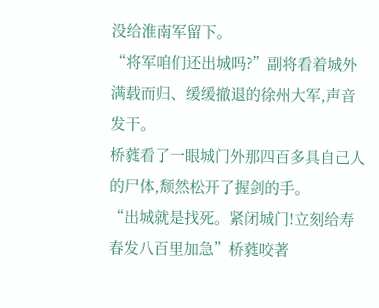没给淮南军留下。
“将军咱们还出城吗?”副将看着城外满载而归、缓缓撤退的徐州大军,声音发干。
桥蕤看了一眼城门外那四百多具自己人的尸体,颓然松开了握剑的手。
“出城就是找死。紧闭城门!立刻给寿春发八百里加急”桥蕤咬著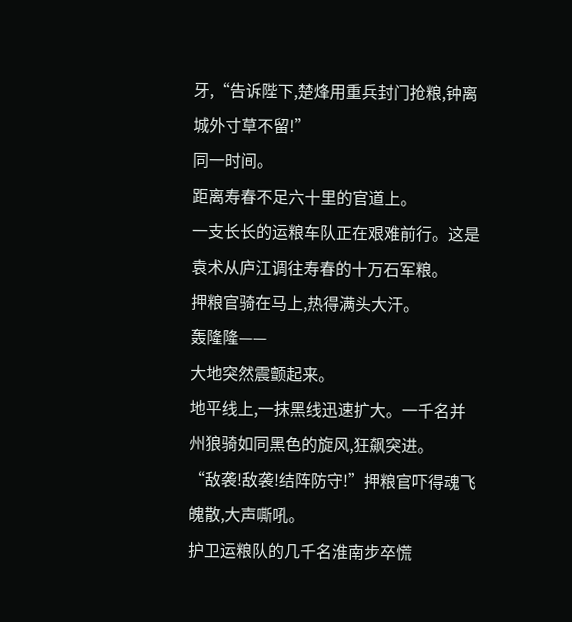牙,“告诉陛下,楚烽用重兵封门抢粮,钟离城外寸草不留!”
同一时间。
距离寿春不足六十里的官道上。
一支长长的运粮车队正在艰难前行。这是袁术从庐江调往寿春的十万石军粮。
押粮官骑在马上,热得满头大汗。
轰隆隆——
大地突然震颤起来。
地平线上,一抹黑线迅速扩大。一千名并州狼骑如同黑色的旋风,狂飙突进。
“敌袭!敌袭!结阵防守!”押粮官吓得魂飞魄散,大声嘶吼。
护卫运粮队的几千名淮南步卒慌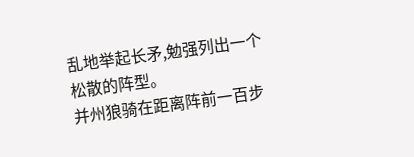乱地举起长矛,勉强列出一个松散的阵型。
并州狼骑在距离阵前一百步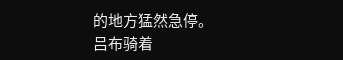的地方猛然急停。
吕布骑着